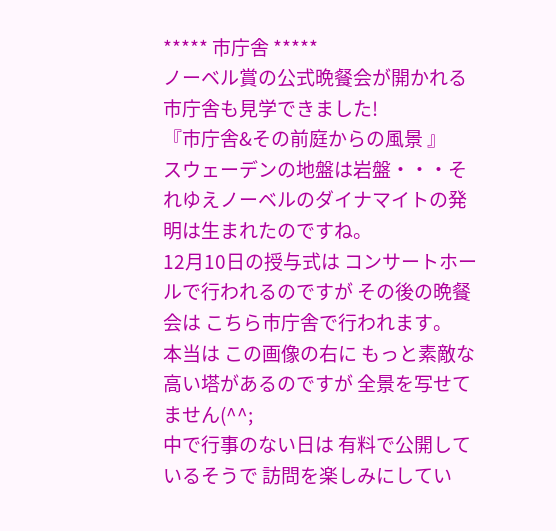***** 市庁舎 *****
ノーベル賞の公式晩餐会が開かれる市庁舎も見学できました!
『市庁舎&その前庭からの風景 』
スウェーデンの地盤は岩盤・・・それゆえノーベルのダイナマイトの発明は生まれたのですね。
12月10日の授与式は コンサートホールで行われるのですが その後の晩餐会は こちら市庁舎で行われます。
本当は この画像の右に もっと素敵な高い塔があるのですが 全景を写せてません(^^;
中で行事のない日は 有料で公開しているそうで 訪問を楽しみにしてい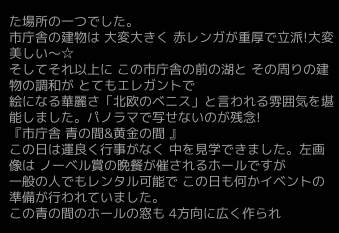た場所の一つでした。
市庁舎の建物は 大変大きく 赤レンガが重厚で立派!大変美しい〜☆
そしてそれ以上に この市庁舎の前の湖と その周りの建物の調和が とてもエレガントで
絵になる華麗さ「北欧のベニス」と言われる雰囲気を堪能しました。パノラマで写せないのが残念!
『市庁舎 青の間&黄金の間 』
この日は運良く行事がなく 中を見学できました。左画像は ノーベル賞の晩餐が催されるホールですが
一般の人でもレンタル可能で この日も何かイベントの準備が行われていました。
この青の間のホールの窓も 4方向に広く作られ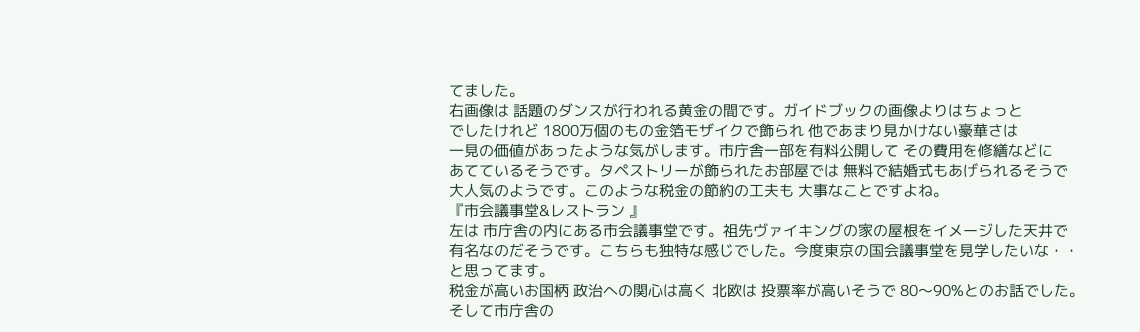てました。
右画像は 話題のダンスが行われる黄金の間です。ガイドブックの画像よりはちょっと
でしたけれど 1800万個のもの金箔モザイクで飾られ 他であまり見かけない豪華さは
一見の価値があったような気がします。市庁舎一部を有料公開して その費用を修繕などに
あてているそうです。タペストリーが飾られたお部屋では 無料で結婚式もあげられるそうで
大人気のようです。このような税金の節約の工夫も 大事なことですよね。
『市会議事堂&レストラン 』
左は 市庁舎の内にある市会議事堂です。祖先ヴァイキングの家の屋根をイメージした天井で
有名なのだそうです。こちらも独特な感じでした。今度東京の国会議事堂を見学したいな・・と思ってます。
税金が高いお国柄 政治への関心は高く 北欧は 投票率が高いそうで 80〜90%とのお話でした。
そして市庁舎の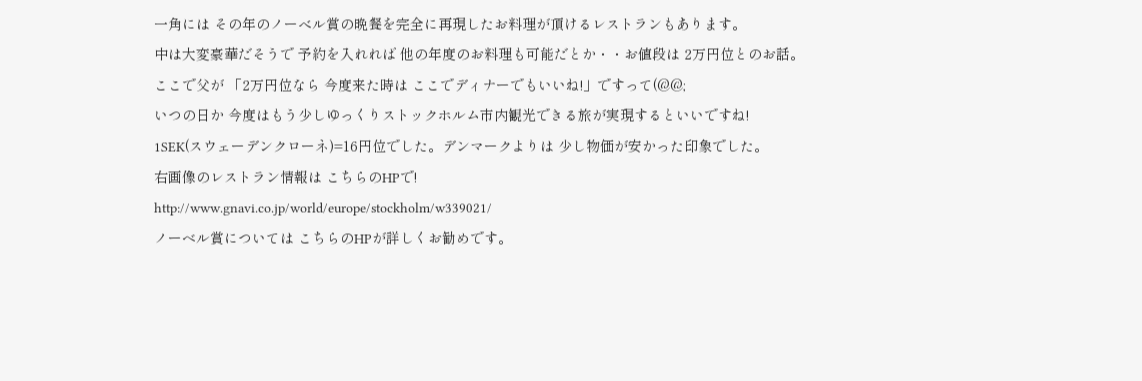一角には その年のノーべル賞の晩餐を完全に再現したお料理が頂けるレストランもあります。
中は大変豪華だそうで 予約を入れれば 他の年度のお料理も可能だとか・・お値段は 2万円位とのお話。
ここで父が 「2万円位なら 今度来た時は ここでディナーでもいいね!」ですって(@@;
いつの日か 今度はもう少しゆっくりストックホルム市内観光できる旅が実現するといいですね!
1SEK(スウェーデンクローネ)=16円位でした。デンマークよりは 少し物価が安かった印象でした。
右画像のレストラン情報は こちらのHPで!
http://www.gnavi.co.jp/world/europe/stockholm/w339021/
ノーベル賞については こちらのHPが詳しくお勧めです。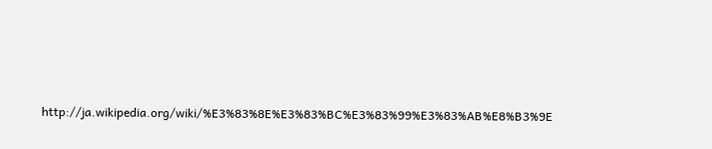http://ja.wikipedia.org/wiki/%E3%83%8E%E3%83%BC%E3%83%99%E3%83%AB%E8%B3%9E